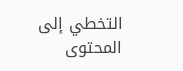التخطي إلى المحتوى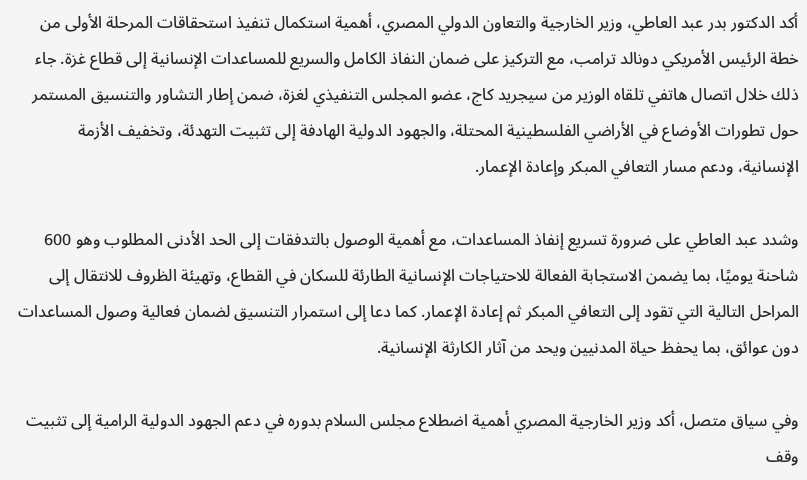أكد الدكتور بدر عبد العاطي، وزير الخارجية والتعاون الدولي المصري، أهمية استكمال تنفيذ استحقاقات المرحلة الأولى من خطة الرئيس الأمريكي دونالد ترامب، مع التركيز على ضمان النفاذ الكامل والسريع للمساعدات الإنسانية إلى قطاع غزة. جاء ذلك خلال اتصال هاتفي تلقاه الوزير من سيجريد كاج، عضو المجلس التنفيذي لغزة، ضمن إطار التشاور والتنسيق المستمر حول تطورات الأوضاع في الأراضي الفلسطينية المحتلة، والجهود الدولية الهادفة إلى تثبيت التهدئة، وتخفيف الأزمة الإنسانية، ودعم مسار التعافي المبكر وإعادة الإعمار.

وشدد عبد العاطي على ضرورة تسريع إنفاذ المساعدات، مع أهمية الوصول بالتدفقات إلى الحد الأدنى المطلوب وهو 600 شاحنة يوميًا، بما يضمن الاستجابة الفعالة للاحتياجات الإنسانية الطارئة للسكان في القطاع، وتهيئة الظروف للانتقال إلى المراحل التالية التي تقود إلى التعافي المبكر ثم إعادة الإعمار. كما دعا إلى استمرار التنسيق لضمان فعالية وصول المساعدات دون عوائق، بما يحفظ حياة المدنيين ويحد من آثار الكارثة الإنسانية.

وفي سياق متصل، أكد وزير الخارجية المصري أهمية اضطلاع مجلس السلام بدوره في دعم الجهود الدولية الرامية إلى تثبيت وقف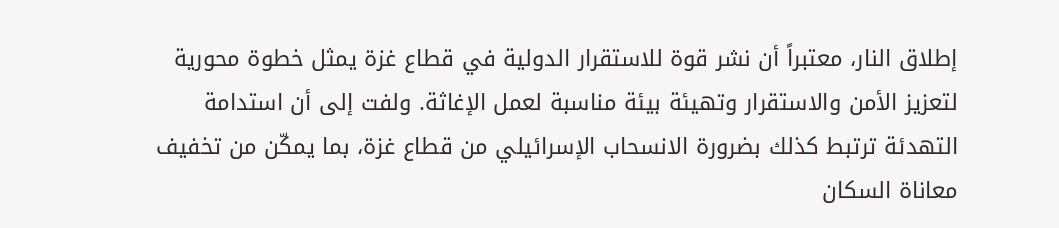إطلاق النار، معتبراً أن نشر قوة للاستقرار الدولية في قطاع غزة يمثل خطوة محورية لتعزيز الأمن والاستقرار وتهيئة بيئة مناسبة لعمل الإغاثة. ولفت إلى أن استدامة التهدئة ترتبط كذلك بضرورة الانسحاب الإسرائيلي من قطاع غزة، بما يمكّن من تخفيف معاناة السكان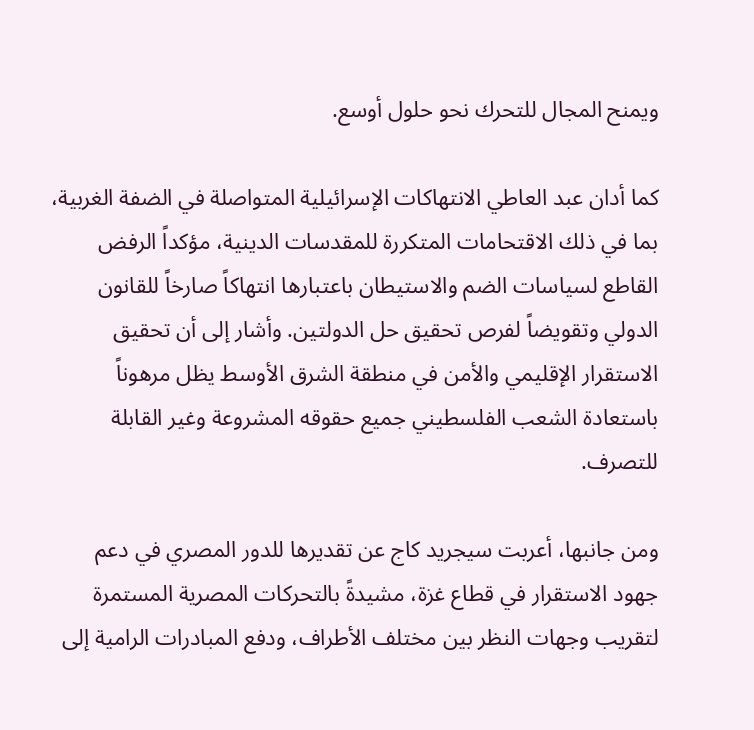ويمنح المجال للتحرك نحو حلول أوسع.

كما أدان عبد العاطي الانتهاكات الإسرائيلية المتواصلة في الضفة الغربية، بما في ذلك الاقتحامات المتكررة للمقدسات الدينية، مؤكداً الرفض القاطع لسياسات الضم والاستيطان باعتبارها انتهاكاً صارخاً للقانون الدولي وتقويضاً لفرص تحقيق حل الدولتين. وأشار إلى أن تحقيق الاستقرار الإقليمي والأمن في منطقة الشرق الأوسط يظل مرهوناً باستعادة الشعب الفلسطيني جميع حقوقه المشروعة وغير القابلة للتصرف.

ومن جانبها، أعربت سيجريد كاج عن تقديرها للدور المصري في دعم جهود الاستقرار في قطاع غزة، مشيدةً بالتحركات المصرية المستمرة لتقريب وجهات النظر بين مختلف الأطراف، ودفع المبادرات الرامية إلى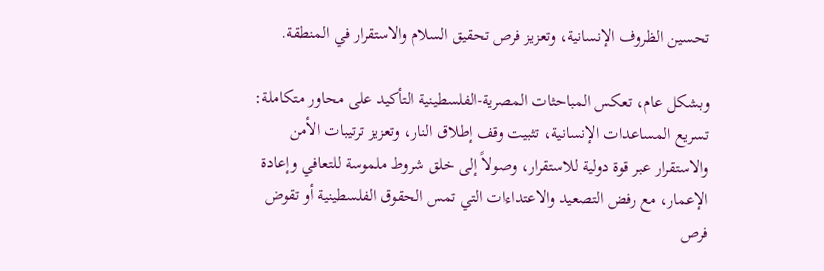تحسين الظروف الإنسانية، وتعزيز فرص تحقيق السلام والاستقرار في المنطقة.

وبشكل عام، تعكس المباحثات المصرية-الفلسطينية التأكيد على محاور متكاملة: تسريع المساعدات الإنسانية، تثبيت وقف إطلاق النار، وتعزيز ترتيبات الأمن والاستقرار عبر قوة دولية للاستقرار، وصولاً إلى خلق شروط ملموسة للتعافي وإعادة الإعمار، مع رفض التصعيد والاعتداءات التي تمس الحقوق الفلسطينية أو تقوض فرص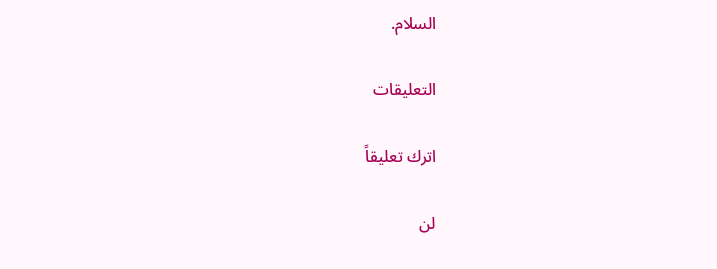السلام.

التعليقات

اترك تعليقاً

لن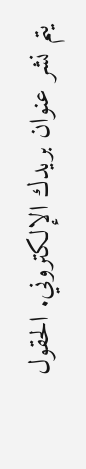يتم نشر عنوان بريدك الإلكتروني. الحقول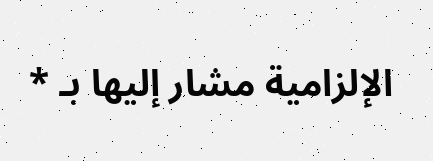الإلزامية مشار إليها بـ *